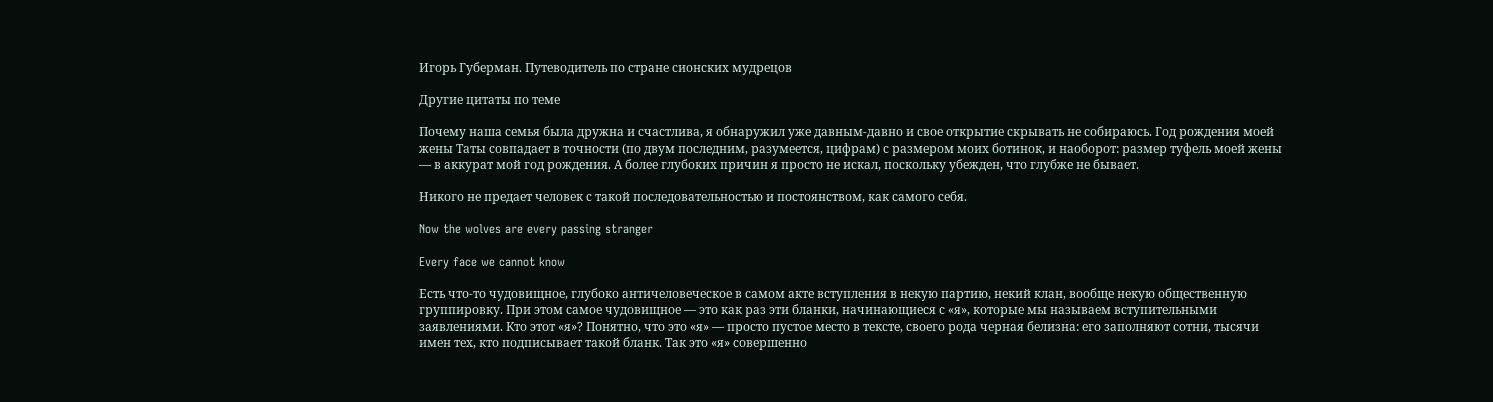Игорь Губерман. Путеводитель по стране сионских мудрецов

Другие цитаты по теме

Почему наша семья была дружна и счастлива, я обнаружил уже давным-давно и свое открытие скрывать не собираюсь. Год рождения моей жены Таты совпадает в точности (по двум последним, разумеется, цифрам) с размером моих ботинок, и наоборот: размер туфель моей жены — в аккурат мой год рождения. А более глубоких причин я просто не искал, поскольку убежден, что глубже не бывает.

Никого не предает человек с такой последовательностью и постоянством, как самого себя.

Now the wolves are every passing stranger

Every face we cannot know

Есть что-то чудовищное, глубоко античеловеческое в самом акте вступления в некую партию, некий клан, вообще некую общественную группировку. При этом самое чудовищное — это как раз эти бланки, начинающиеся с «я», которые мы называем вступительными заявлениями. Кто этот «я»? Понятно, что это «я» — просто пустое место в тексте, своего рода черная белизна: его заполняют сотни, тысячи имен тех, кто подписывает такой бланк. Так это «я» совершенно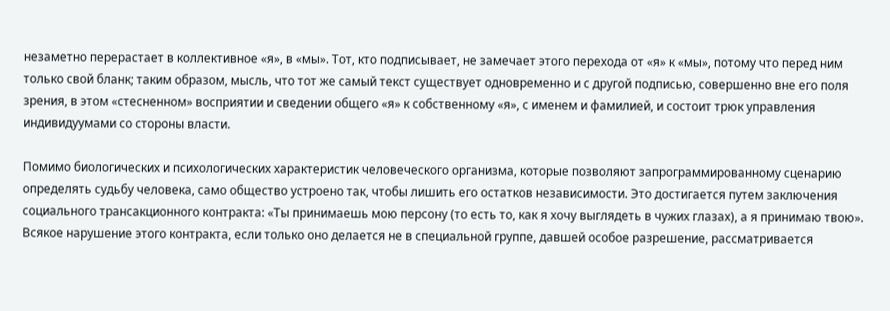незаметно перерастает в коллективное «я», в «мы». Тот, кто подписывает, не замечает этого перехода от «я» к «мы», потому что перед ним только свой бланк; таким образом, мысль, что тот же самый текст существует одновременно и с другой подписью, совершенно вне его поля зрения, в этом «стесненном» восприятии и сведении общего «я» к собственному «я», с именем и фамилией, и состоит трюк управления индивидуумами со стороны власти.

Помимо биологических и психологических характеристик человеческого организма, которые позволяют запрограммированному сценарию определять судьбу человека, само общество устроено так, чтобы лишить его остатков независимости. Это достигается путем заключения социального трансакционного контракта: «Ты принимаешь мою персону (то есть то, как я хочу выглядеть в чужих глазах), а я принимаю твою». Всякое нарушение этого контракта, если только оно делается не в специальной группе, давшей особое разрешение, рассматривается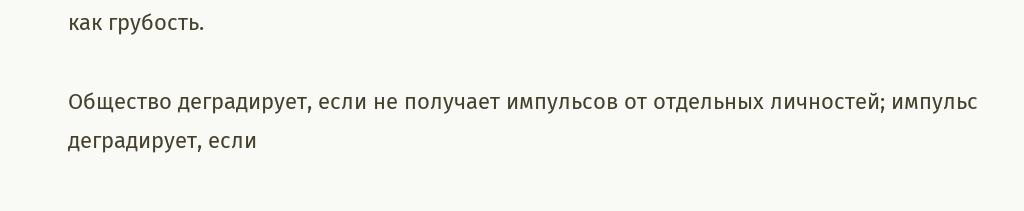как грубость.

Общество деградирует, если не получает импульсов от отдельных личностей; импульс деградирует, если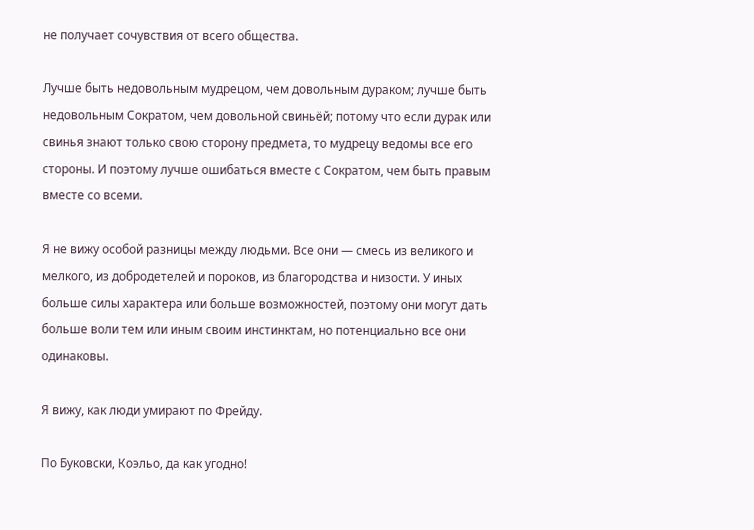не получает сочувствия от всего общества.

Лучше быть недовольным мудрецом, чем довольным дураком; лучше быть недовольным Сократом, чем довольной свиньёй; потому что если дурак или свинья знают только свою сторону предмета, то мудрецу ведомы все его стороны. И поэтому лучше ошибаться вместе с Сократом, чем быть правым вместе со всеми.

Я не вижу особой разницы между людьми. Все они — смесь из великого и мелкого, из добродетелей и пороков, из благородства и низости. У иных больше силы характера или больше возможностей, поэтому они могут дать больше воли тем или иным своим инстинктам, но потенциально все они одинаковы.

Я вижу, как люди умирают по Фрейду.

По Буковски, Коэльо, да как угодно!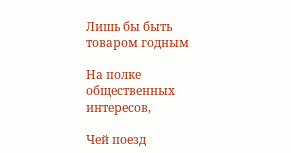Лишь бы быть товаром годным

На полке общественных интересов,

Чей поезд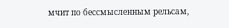мчит по бессмысленным рельсам,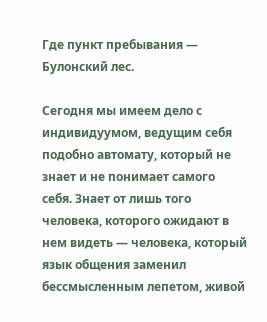Где пункт пребывания — Булонский лес.

Сегодня мы имеем дело с индивидуумом, ведущим себя подобно автомату, который не знает и не понимает самого себя. Знает от лишь того человека, которого ожидают в нем видеть — человека, который язык общения заменил бессмысленным лепетом, живой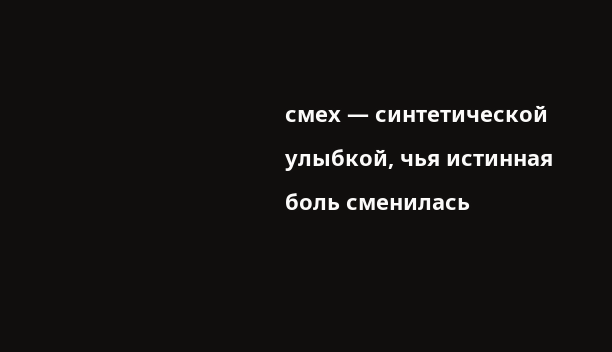смех — синтетической улыбкой, чья истинная боль сменилась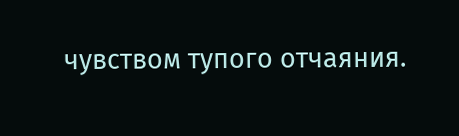чувством тупого отчаяния.